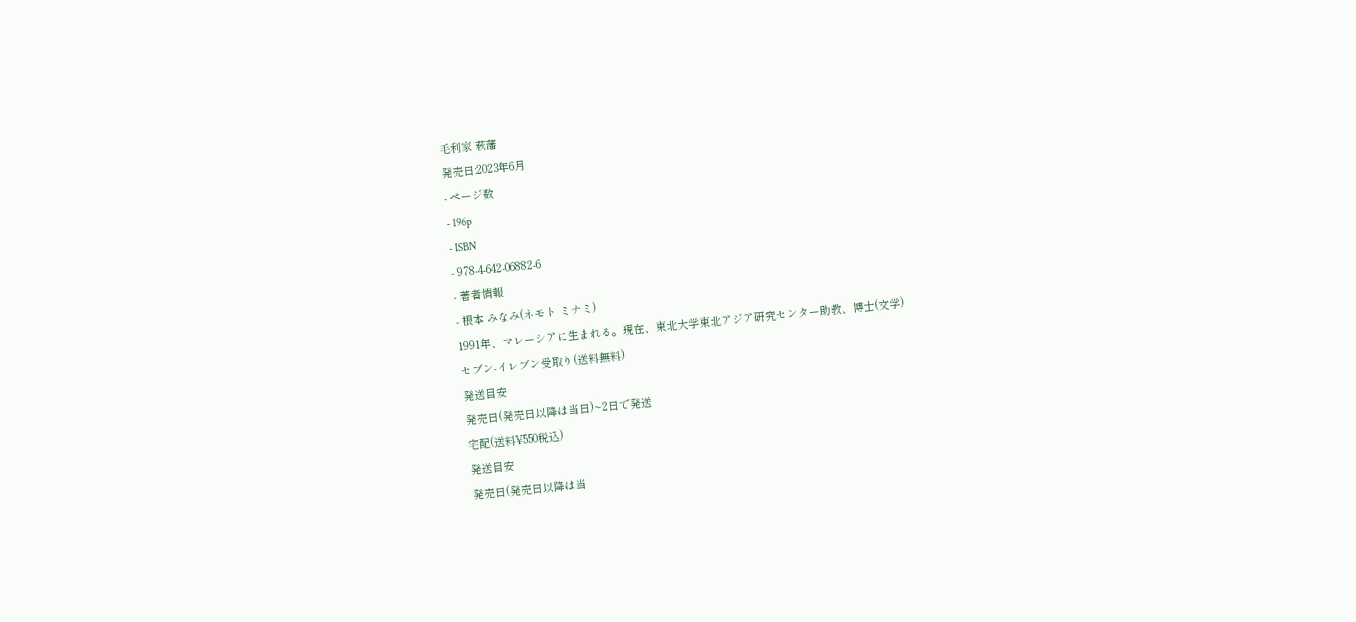毛利家 萩藩
発売日:2023年6月
- ページ数
- 196p
- ISBN
- 978-4-642-06882-6
- 著者情報
- 根本 みなみ(ネモト ミナミ)
1991年、マレーシアに生まれる。現在、東北大学東北アジア研究センター助教、博士(文学)
セブン-イレブン受取り(送料無料)
発送目安
発売日(発売日以降は当日)~2日で発送
宅配(送料¥550税込)
発送目安
発売日(発売日以降は当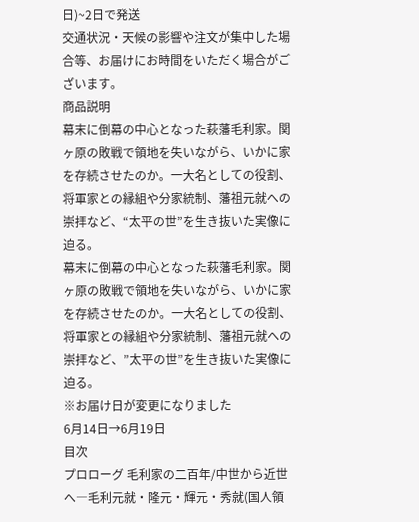日)~2日で発送
交通状況・天候の影響や注文が集中した場合等、お届けにお時間をいただく場合がございます。
商品説明
幕末に倒幕の中心となった萩藩毛利家。関ヶ原の敗戦で領地を失いながら、いかに家を存続させたのか。一大名としての役割、将軍家との縁組や分家統制、藩祖元就への崇拝など、“太平の世”を生き抜いた実像に迫る。
幕末に倒幕の中心となった萩藩毛利家。関ヶ原の敗戦で領地を失いながら、いかに家を存続させたのか。一大名としての役割、将軍家との縁組や分家統制、藩祖元就への崇拝など、”太平の世”を生き抜いた実像に迫る。
※お届け日が変更になりました
6月14日→6月19日
目次
プロローグ 毛利家の二百年/中世から近世へ―毛利元就・隆元・輝元・秀就(国人領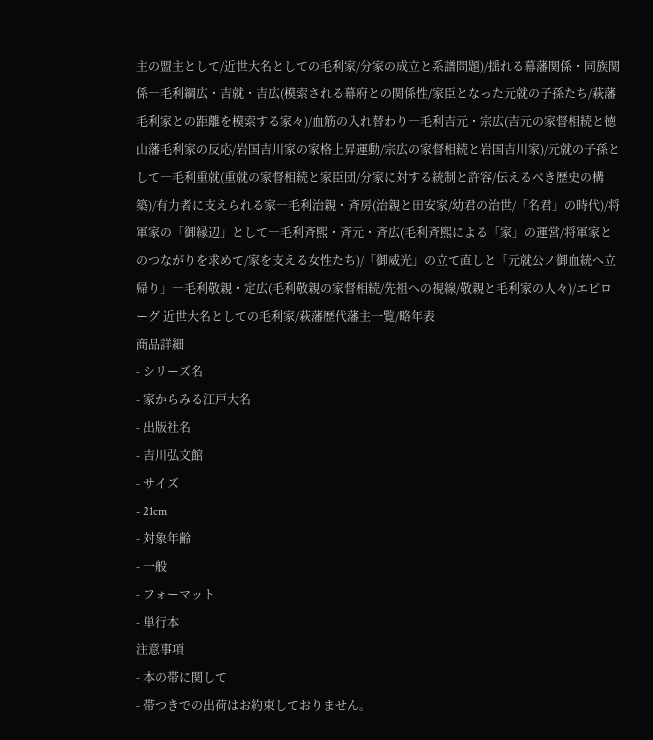主の盟主として/近世大名としての毛利家/分家の成立と系譜問題)/揺れる幕藩関係・同族関係―毛利綱広・吉就・吉広(模索される幕府との関係性/家臣となった元就の子孫たち/萩藩毛利家との距離を模索する家々)/血筋の入れ替わり―毛利吉元・宗広(吉元の家督相続と徳山藩毛利家の反応/岩国吉川家の家格上昇運動/宗広の家督相続と岩国吉川家)/元就の子孫として―毛利重就(重就の家督相続と家臣団/分家に対する統制と許容/伝えるべき歴史の構築)/有力者に支えられる家―毛利治親・斉房(治親と田安家/幼君の治世/「名君」の時代)/将軍家の「御縁辺」として―毛利斉煕・斉元・斉広(毛利斉煕による「家」の運営/将軍家とのつながりを求めて/家を支える女性たち)/「御威光」の立て直しと「元就公ノ御血統へ立帰り」―毛利敬親・定広(毛利敬親の家督相続/先祖への視線/敬親と毛利家の人々)/エピローグ 近世大名としての毛利家/萩藩歴代藩主一覧/略年表
商品詳細
- シリーズ名
- 家からみる江戸大名
- 出版社名
- 吉川弘文館
- サイズ
- 21cm
- 対象年齢
- 一般
- フォーマット
- 単行本
注意事項
- 本の帯に関して
- 帯つきでの出荷はお約束しておりません。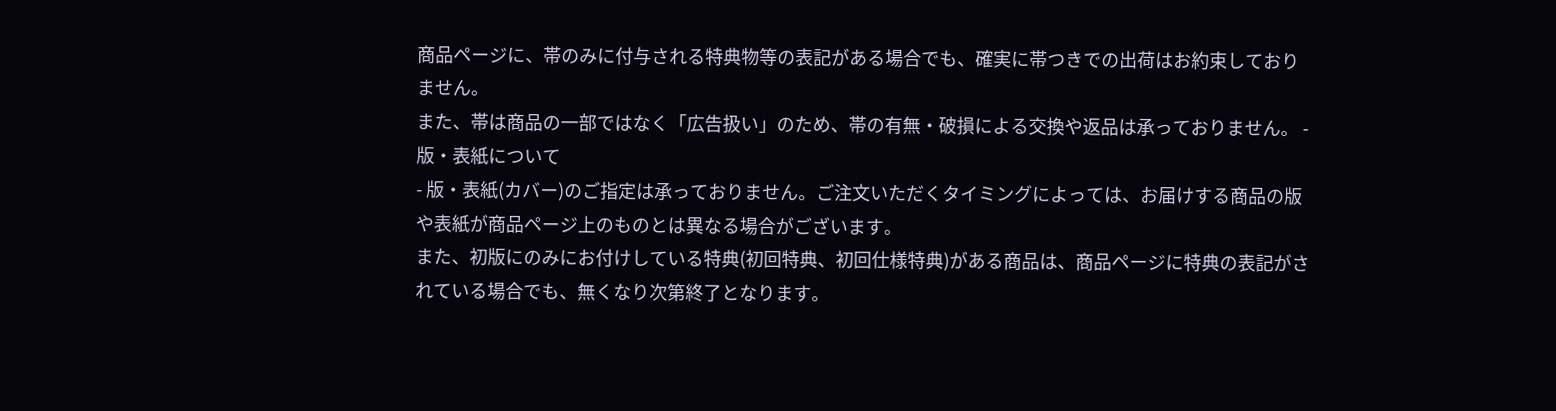商品ページに、帯のみに付与される特典物等の表記がある場合でも、確実に帯つきでの出荷はお約束しておりません。
また、帯は商品の一部ではなく「広告扱い」のため、帯の有無・破損による交換や返品は承っておりません。 - 版・表紙について
- 版・表紙(カバー)のご指定は承っておりません。ご注文いただくタイミングによっては、お届けする商品の版や表紙が商品ページ上のものとは異なる場合がございます。
また、初版にのみにお付けしている特典(初回特典、初回仕様特典)がある商品は、商品ページに特典の表記がされている場合でも、無くなり次第終了となります。